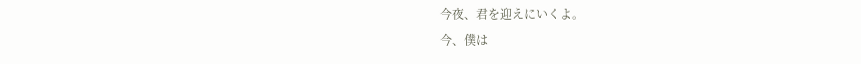今夜、君を迎えにいくよ。
今、僕は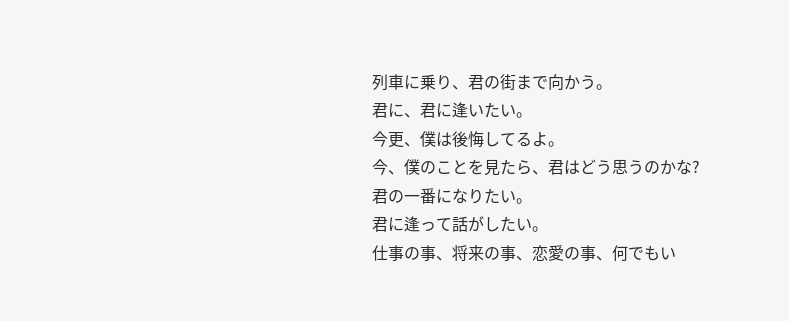列車に乗り、君の街まで向かう。
君に、君に逢いたい。
今更、僕は後悔してるよ。
今、僕のことを見たら、君はどう思うのかな?
君の一番になりたい。
君に逢って話がしたい。
仕事の事、将来の事、恋愛の事、何でもい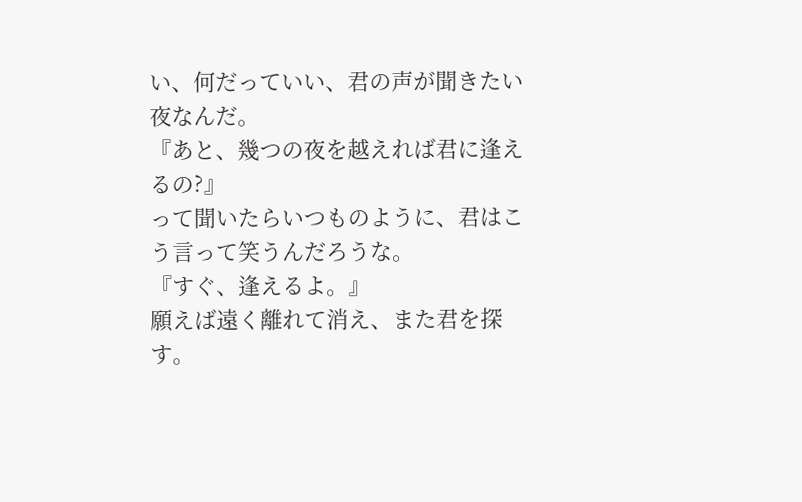い、何だっていい、君の声が聞きたい夜なんだ。
『あと、幾つの夜を越えれば君に逢えるの?』
って聞いたらいつものように、君はこう言って笑うんだろうな。
『すぐ、逢えるよ。』
願えば遠く離れて消え、また君を探す。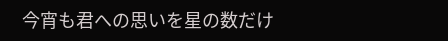今宵も君への思いを星の数だけ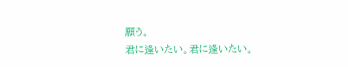願う。
君に逢いたい。君に逢いたい。